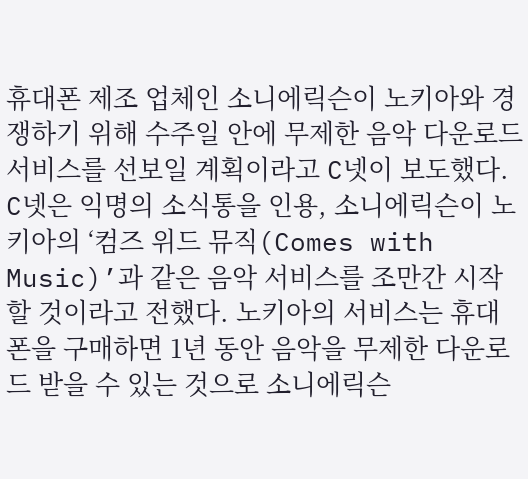휴대폰 제조 업체인 소니에릭슨이 노키아와 경쟁하기 위해 수주일 안에 무제한 음악 다운로드 서비스를 선보일 계획이라고 C넷이 보도했다.
C넷은 익명의 소식통을 인용, 소니에릭슨이 노키아의 ‘컴즈 위드 뮤직(Comes with Music)’과 같은 음악 서비스를 조만간 시작할 것이라고 전했다. 노키아의 서비스는 휴대폰을 구매하면 1년 동안 음악을 무제한 다운로드 받을 수 있는 것으로 소니에릭슨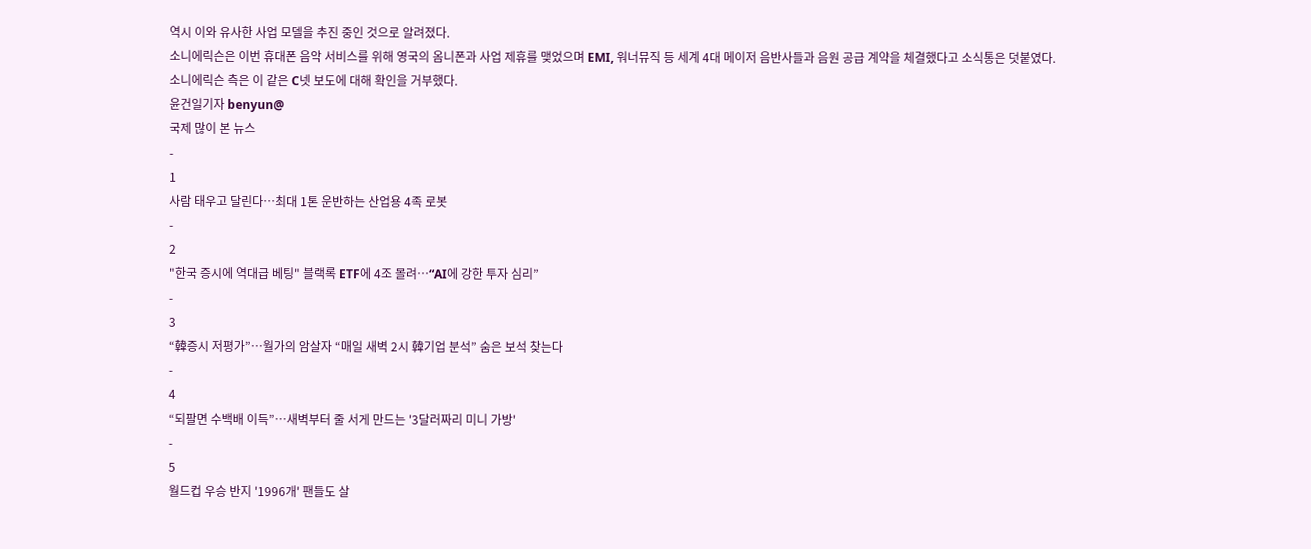역시 이와 유사한 사업 모델을 추진 중인 것으로 알려졌다.
소니에릭슨은 이번 휴대폰 음악 서비스를 위해 영국의 옴니폰과 사업 제휴를 맺었으며 EMI, 워너뮤직 등 세계 4대 메이저 음반사들과 음원 공급 계약을 체결했다고 소식통은 덧붙였다.
소니에릭슨 측은 이 같은 C넷 보도에 대해 확인을 거부했다.
윤건일기자 benyun@
국제 많이 본 뉴스
-
1
사람 태우고 달린다…최대 1톤 운반하는 산업용 4족 로봇
-
2
"한국 증시에 역대급 베팅" 블랙록 ETF에 4조 몰려…“AI에 강한 투자 심리”
-
3
“韓증시 저평가”…월가의 암살자 “매일 새벽 2시 韓기업 분석” 숨은 보석 찾는다
-
4
“되팔면 수백배 이득”…새벽부터 줄 서게 만드는 '3달러짜리 미니 가방'
-
5
월드컵 우승 반지 '1996개' 팬들도 살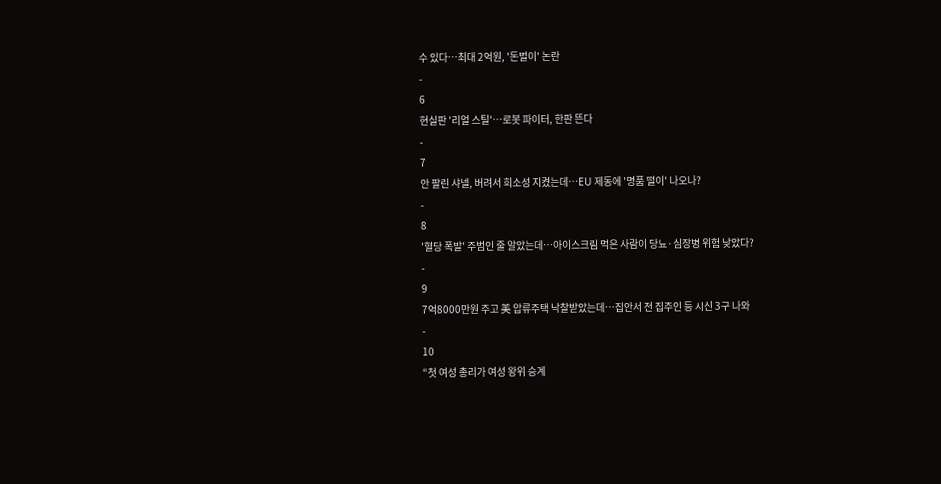수 있다…최대 2억원, '돈벌이' 논란
-
6
현실판 '리얼 스틸'…로봇 파이터, 한판 뜬다
-
7
안 팔린 샤넬, 버려서 희소성 지켰는데…EU 제동에 '명품 떨이' 나오나?
-
8
'혈당 폭발' 주범인 줄 알았는데…아이스크림 먹은 사람이 당뇨·심장병 위험 낮았다?
-
9
7억8000만원 주고 美 압류주택 낙찰받았는데…집안서 전 집주인 등 시신 3구 나와
-
10
“첫 여성 총리가 여성 왕위 승계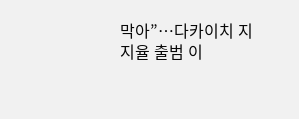막아”…다카이치 지지율 출범 이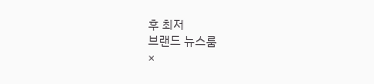후 최저
브랜드 뉴스룸
×